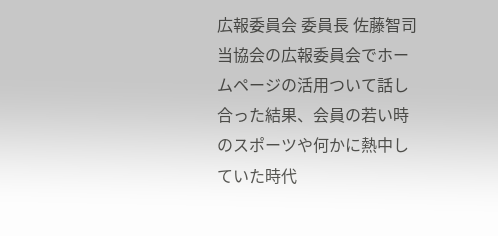広報委員会 委員長 佐藤智司
当協会の広報委員会でホームページの活用ついて話し合った結果、会員の若い時のスポーツや何かに熱中していた時代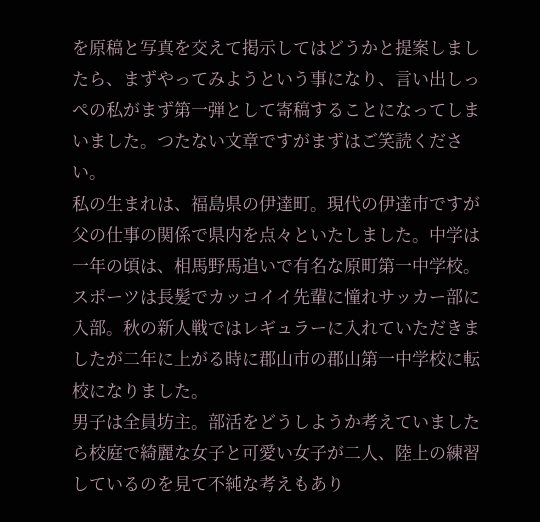を原稿と写真を交えて掲示してはどうかと提案しましたら、まずやってみようという事になり、言い出しっぺの私がまず第一弾として寄稿することになってしまいました。つたない文章ですがまずはご笑読ください。
私の生まれは、福島県の伊達町。現代の伊達市ですが父の仕事の関係で県内を点々といたしました。中学は一年の頃は、相馬野馬追いで有名な原町第一中学校。スポーツは長髪でカッコイイ先輩に憧れサッカー部に入部。秋の新人戦ではレギュラーに入れていただきましたが二年に上がる時に郡山市の郡山第一中学校に転校になりました。
男子は全員坊主。部活をどうしようか考えていましたら校庭で綺麗な女子と可愛い女子が二人、陸上の練習しているのを見て不純な考えもあり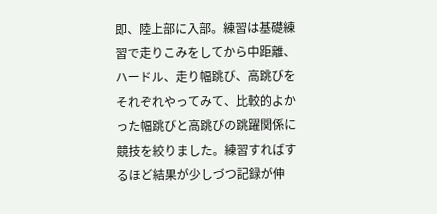即、陸上部に入部。練習は基礎練習で走りこみをしてから中距離、ハードル、走り幅跳び、高跳びをそれぞれやってみて、比較的よかった幅跳びと高跳びの跳躍関係に競技を絞りました。練習すればするほど結果が少しづつ記録が伸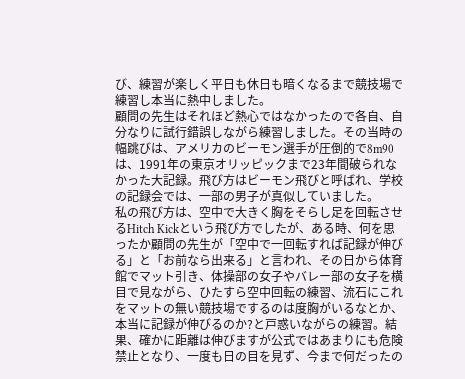び、練習が楽しく平日も休日も暗くなるまで競技場で練習し本当に熱中しました。
顧問の先生はそれほど熱心ではなかったので各自、自分なりに試行錯誤しながら練習しました。その当時の幅跳びは、アメリカのビーモン選手が圧倒的で8m90は、1991年の東京オリッピックまで23年間破られなかった大記録。飛び方はビーモン飛びと呼ばれ、学校の記録会では、一部の男子が真似していました。
私の飛び方は、空中で大きく胸をそらし足を回転させるHitch Kickという飛び方でしたが、ある時、何を思ったか顧問の先生が「空中で一回転すれば記録が伸びる」と「お前なら出来る」と言われ、その日から体育館でマット引き、体操部の女子やバレー部の女子を横目で見ながら、ひたすら空中回転の練習、流石にこれをマットの無い競技場でするのは度胸がいるなとか、本当に記録が伸びるのか?と戸惑いながらの練習。結果、確かに距離は伸びますが公式ではあまりにも危険禁止となり、一度も日の目を見ず、今まで何だったの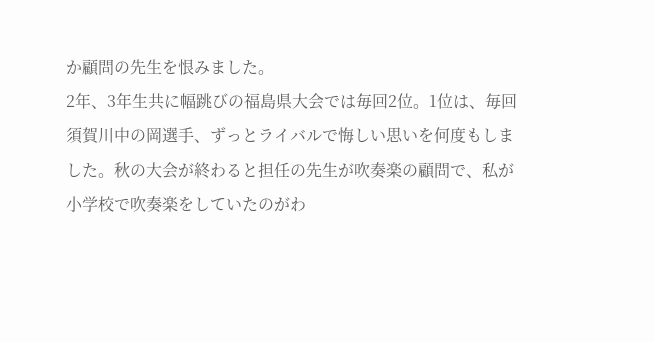か顧問の先生を恨みました。
2年、3年生共に幅跳びの福島県大会では毎回2位。1位は、毎回須賀川中の岡選手、ずっとライバルで悔しい思いを何度もしました。秋の大会が終わると担任の先生が吹奏楽の顧問で、私が小学校で吹奏楽をしていたのがわ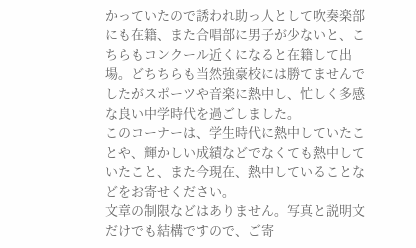かっていたので誘われ助っ人として吹奏楽部にも在籍、また合唱部に男子が少ないと、こちらもコンクール近くになると在籍して出場。どちちらも当然強豪校には勝てませんでしたがスポーツや音楽に熱中し、忙しく多感な良い中学時代を過ごしました。
このコーナーは、学生時代に熱中していたことや、輝かしい成績などでなくても熱中していたこと、また今現在、熱中していることなどをお寄せください。
文章の制限などはありません。写真と説明文だけでも結構ですので、ご寄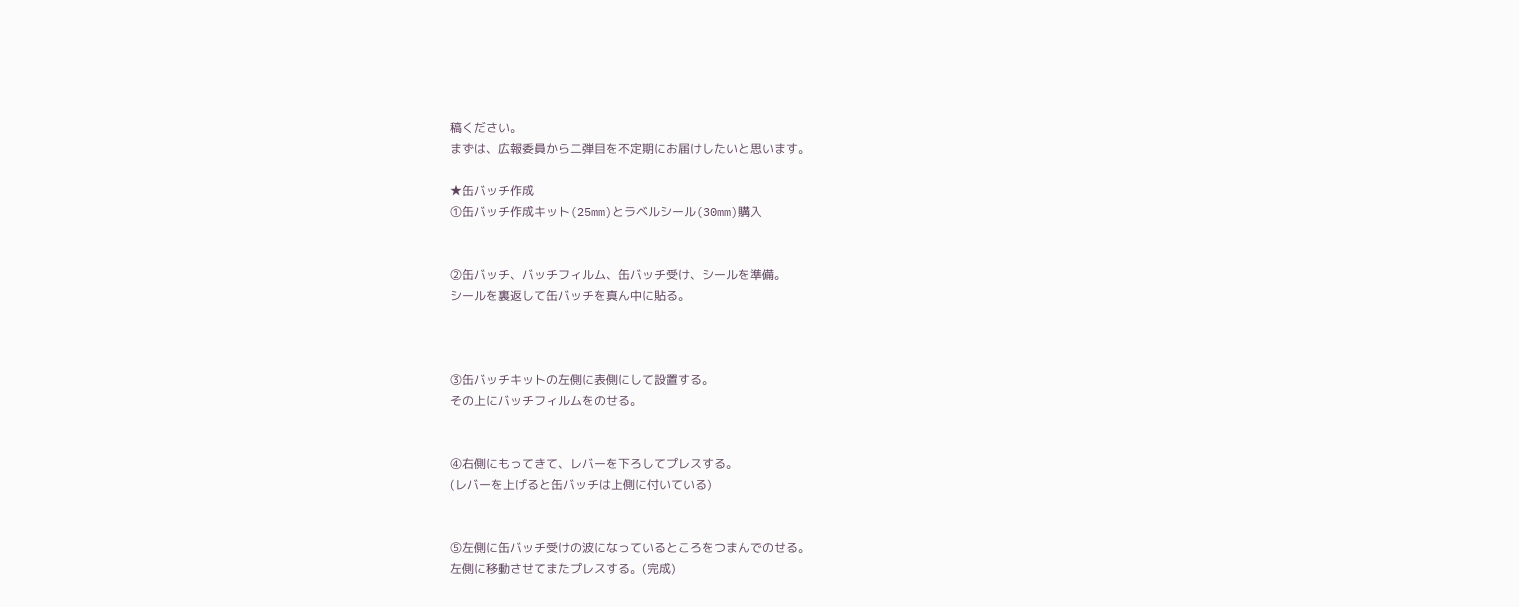稿ください。
まずは、広報委員から二弾目を不定期にお届けしたいと思います。

★缶バッチ作成
①缶バッチ作成キット(25mm)とラベルシール(30mm)購入


②缶バッチ、バッチフィルム、缶バッチ受け、シールを準備。
シールを裏返して缶バッチを真ん中に貼る。



③缶バッチキットの左側に表側にして設置する。
その上にバッチフィルムをのせる。


④右側にもってきて、レバーを下ろしてプレスする。
(レバーを上げると缶バッチは上側に付いている)


⑤左側に缶バッチ受けの波になっているところをつまんでのせる。
左側に移動させてまたプレスする。(完成)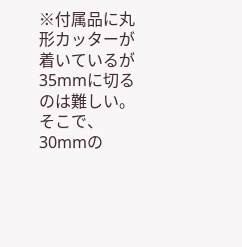※付属品に丸形カッターが着いているが35mmに切るのは難しい。
そこで、30mmの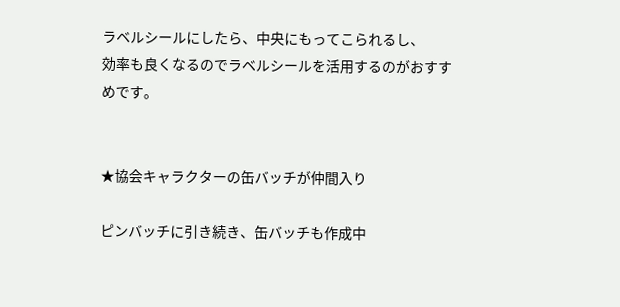ラベルシールにしたら、中央にもってこられるし、
効率も良くなるのでラベルシールを活用するのがおすすめです。


★協会キャラクターの缶バッチが仲間入り

ピンバッチに引き続き、缶バッチも作成中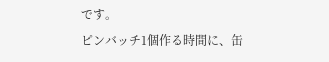です。
ピンバッチ1個作る時間に、缶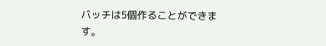バッチは5個作ることができます。